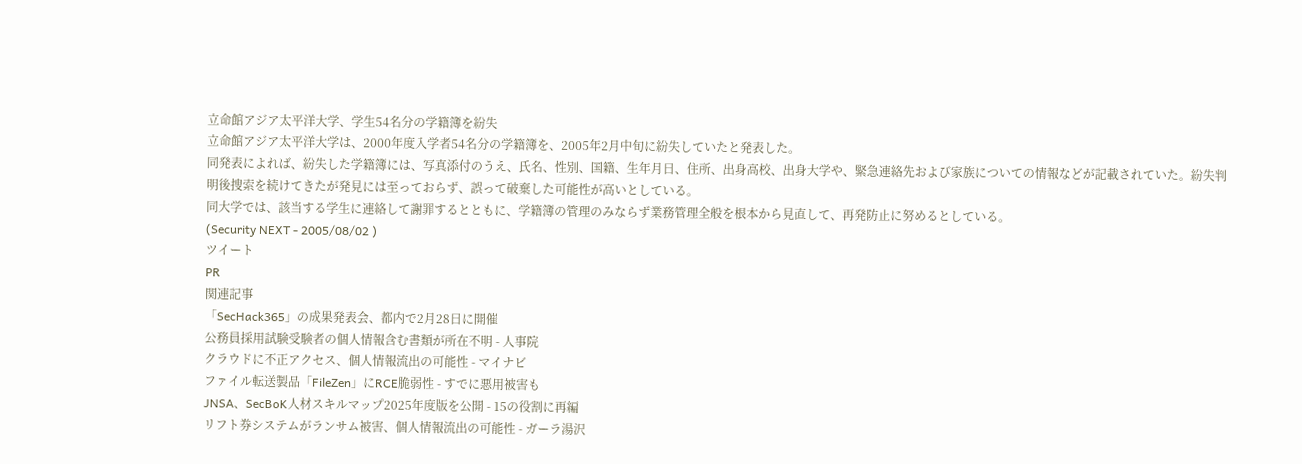立命館アジア太平洋大学、学生54名分の学籍簿を紛失
立命館アジア太平洋大学は、2000年度入学者54名分の学籍簿を、2005年2月中旬に紛失していたと発表した。
同発表によれば、紛失した学籍簿には、写真添付のうえ、氏名、性別、国籍、生年月日、住所、出身高校、出身大学や、緊急連絡先および家族についての情報などが記載されていた。紛失判明後捜索を続けてきたが発見には至っておらず、誤って破棄した可能性が高いとしている。
同大学では、該当する学生に連絡して謝罪するとともに、学籍簿の管理のみならず業務管理全般を根本から見直して、再発防止に努めるとしている。
(Security NEXT - 2005/08/02 )
ツイート
PR
関連記事
「SecHack365」の成果発表会、都内で2月28日に開催
公務員採用試験受験者の個人情報含む書類が所在不明 - 人事院
クラウドに不正アクセス、個人情報流出の可能性 - マイナビ
ファイル転送製品「FileZen」にRCE脆弱性 - すでに悪用被害も
JNSA、SecBoK人材スキルマップ2025年度版を公開 - 15の役割に再編
リフト券システムがランサム被害、個人情報流出の可能性 - ガーラ湯沢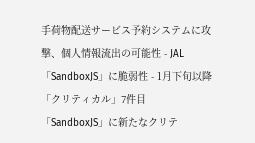手荷物配送サービス予約システムに攻撃、個人情報流出の可能性 - JAL
「SandboxJS」に脆弱性 - 1月下旬以降「クリティカル」7件目
「SandboxJS」に新たなクリテ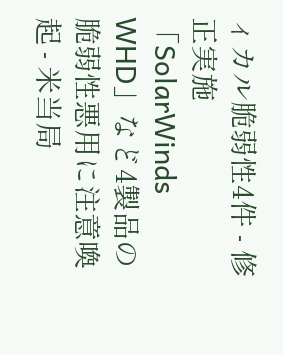ィカル脆弱性4件 - 修正実施
「SolarWinds WHD」など4製品の脆弱性悪用に注意喚起 - 米当局